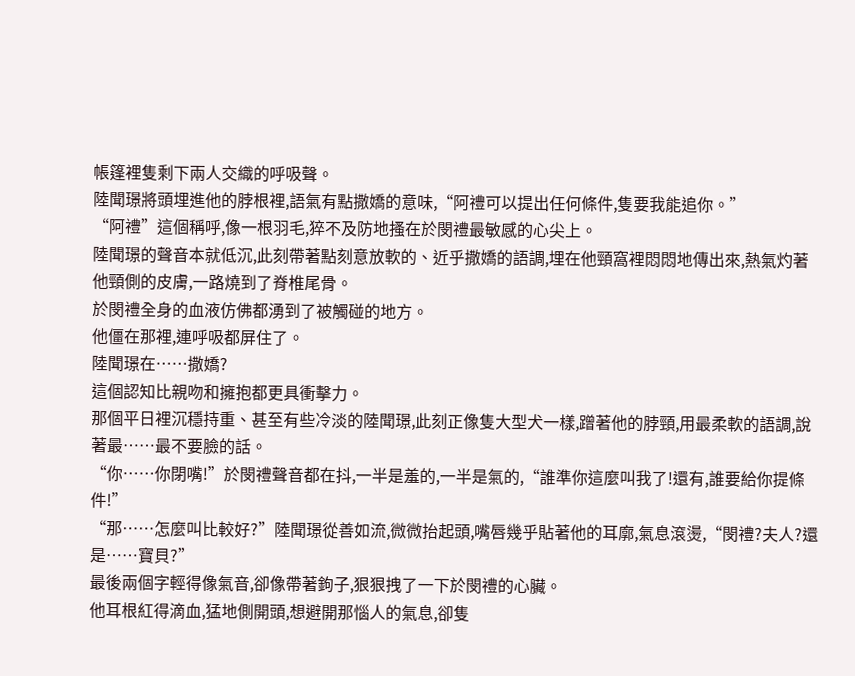帳篷裡隻剩下兩人交織的呼吸聲。
陸聞璟將頭埋進他的脖根裡,語氣有點撒嬌的意味,“阿禮可以提出任何條件,隻要我能追你。”
“阿禮”這個稱呼,像一根羽毛,猝不及防地搔在於閔禮最敏感的心尖上。
陸聞璟的聲音本就低沉,此刻帶著點刻意放軟的、近乎撒嬌的語調,埋在他頸窩裡悶悶地傳出來,熱氣灼著他頸側的皮膚,一路燒到了脊椎尾骨。
於閔禮全身的血液仿佛都湧到了被觸碰的地方。
他僵在那裡,連呼吸都屏住了。
陸聞璟在……撒嬌?
這個認知比親吻和擁抱都更具衝擊力。
那個平日裡沉穩持重、甚至有些冷淡的陸聞璟,此刻正像隻大型犬一樣,蹭著他的脖頸,用最柔軟的語調,說著最……最不要臉的話。
“你……你閉嘴!”於閔禮聲音都在抖,一半是羞的,一半是氣的,“誰準你這麼叫我了!還有,誰要給你提條件!”
“那……怎麼叫比較好?”陸聞璟從善如流,微微抬起頭,嘴唇幾乎貼著他的耳廓,氣息滾燙,“閔禮?夫人?還是……寶貝?”
最後兩個字輕得像氣音,卻像帶著鉤子,狠狠拽了一下於閔禮的心臟。
他耳根紅得滴血,猛地側開頭,想避開那惱人的氣息,卻隻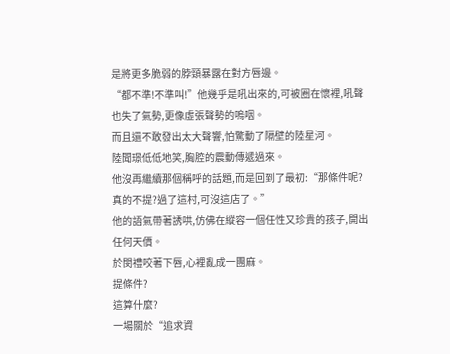是將更多脆弱的脖頸暴露在對方唇邊。
“都不準!不準叫!”他幾乎是吼出來的,可被圈在懷裡,吼聲也失了氣勢,更像虛張聲勢的嗚咽。
而且還不敢發出太大聲響,怕驚動了隔壁的陸星河。
陸聞璟低低地笑,胸腔的震動傳遞過來。
他沒再繼續那個稱呼的話題,而是回到了最初:“那條件呢?真的不提?過了這村,可沒這店了。”
他的語氣帶著誘哄,仿佛在縱容一個任性又珍貴的孩子,開出任何天價。
於閔禮咬著下唇,心裡亂成一團麻。
提條件?
這算什麼?
一場關於“追求資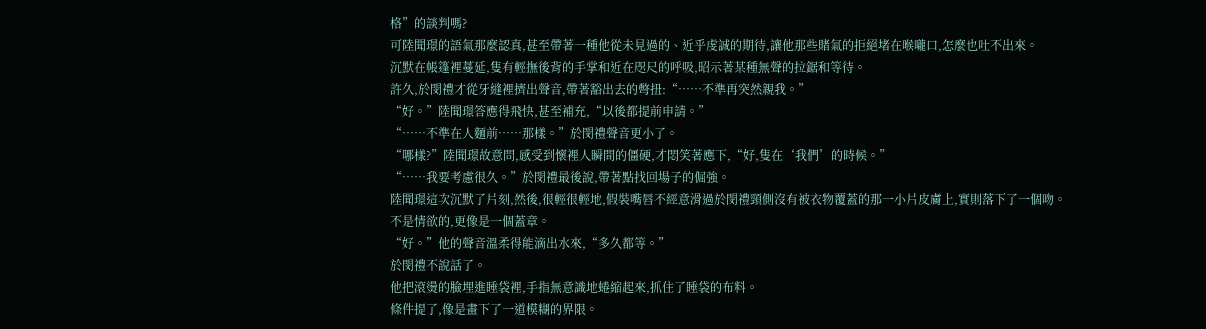格”的談判嗎?
可陸聞璟的語氣那麼認真,甚至帶著一種他從未見過的、近乎虔誠的期待,讓他那些賭氣的拒絕堵在喉嚨口,怎麼也吐不出來。
沉默在帳篷裡蔓延,隻有輕撫後背的手掌和近在咫尺的呼吸,昭示著某種無聲的拉鋸和等待。
許久,於閔禮才從牙縫裡擠出聲音,帶著豁出去的彆扭:“……不準再突然親我。”
“好。”陸聞璟答應得飛快,甚至補充,“以後都提前申請。”
“……不準在人麵前……那樣。”於閔禮聲音更小了。
“哪樣?”陸聞璟故意問,感受到懷裡人瞬間的僵硬,才悶笑著應下,“好,隻在‘我們’的時候。”
“……我要考慮很久。”於閔禮最後說,帶著點找回場子的倔強。
陸聞璟這次沉默了片刻,然後,很輕很輕地,假裝嘴唇不經意滑過於閔禮頸側沒有被衣物覆蓋的那一小片皮膚上,實則落下了一個吻。
不是情欲的,更像是一個蓋章。
“好。”他的聲音溫柔得能滴出水來,“多久都等。”
於閔禮不說話了。
他把滾燙的臉埋進睡袋裡,手指無意識地蜷縮起來,抓住了睡袋的布料。
條件提了,像是畫下了一道模糊的界限。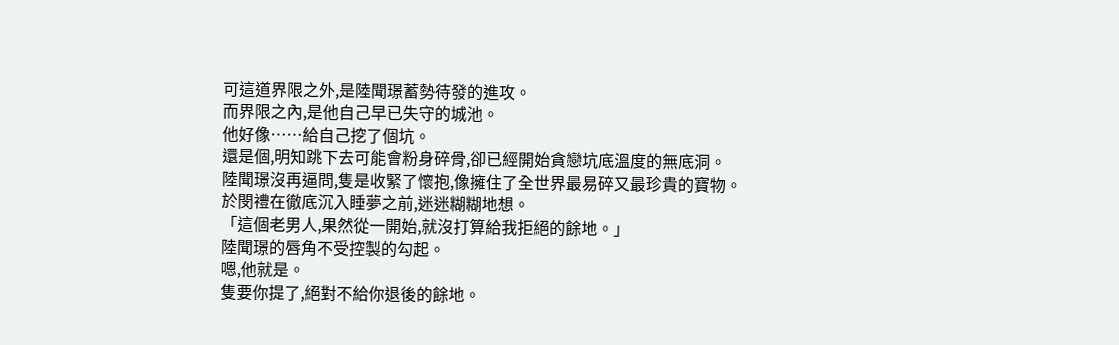可這道界限之外,是陸聞璟蓄勢待發的進攻。
而界限之內,是他自己早已失守的城池。
他好像……給自己挖了個坑。
還是個,明知跳下去可能會粉身碎骨,卻已經開始貪戀坑底溫度的無底洞。
陸聞璟沒再逼問,隻是收緊了懷抱,像擁住了全世界最易碎又最珍貴的寶物。
於閔禮在徹底沉入睡夢之前,迷迷糊糊地想。
「這個老男人,果然從一開始,就沒打算給我拒絕的餘地。」
陸聞璟的唇角不受控製的勾起。
嗯,他就是。
隻要你提了,絕對不給你退後的餘地。